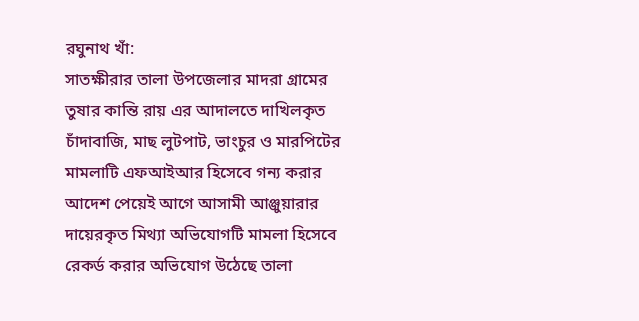রঘুনাথ খাঁ:
সাতক্ষীরার তালা উপজেলার মাদরা গ্রামের তুষার কান্তি রায় এর আদালতে দাখিলকৃত চাঁদাবাজি, মাছ লুটপাট, ভাংচুর ও মারপিটের মামলাটি এফআইআর হিসেবে গন্য করার আদেশ পেয়েই আগে আসামী আঞ্জুয়ারার দায়েরকৃত মিথ্যা অভিযোগটি মামলা হিসেবে রেকর্ড করার অভিযোগ উঠেছে তালা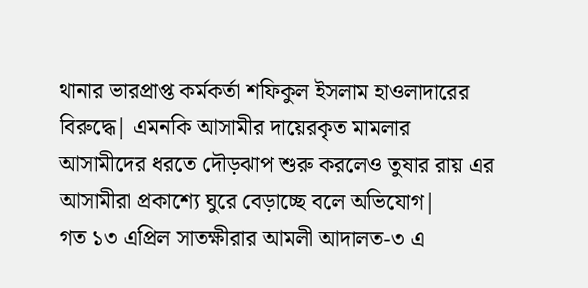থানার ভারপ্রাপ্ত কর্মকর্তা শফিকুল ইসলাম হাওলাদারের বিরুদ্ধে| এমনকি আসামীর দায়েরকৃত মামলার আসামীদের ধরতে দৌড়ঝাপ শুরু করলেও তুষার রায় এর আসামীরা প্রকাশ্যে ঘুরে বেড়াচ্ছে বলে অভিযোগ|
গত ১৩ এপ্রিল সাতক্ষীরার আমলী আদালত-৩ এ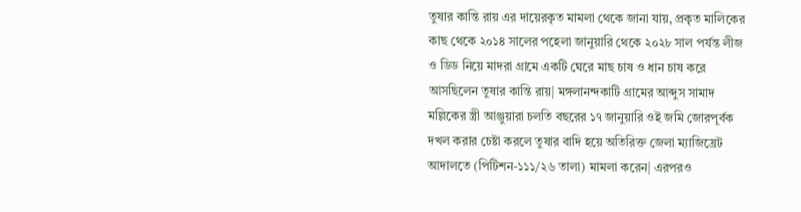তুষার কান্তি রায় এর দায়েরকৃত মামলা থেকে জানা যায়, প্রকৃত মালিকের কাছ থেকে ২০১৪ সালের পহেলা জানুয়ারি থেকে ২০২৮ সাল পর্যন্ত লীজ ও ডিড নিয়ে মাদরা গ্রামে একটি ঘেরে মাছ চাষ ও ধান চাষ করে আসছিলেন তুষার কান্তি রায়| মঙ্গলানন্দকাটি গ্রামের আব্দুস সামাদ মল্লিকের স্ত্রী আঞ্জুয়ারা চলতি বছরের ১৭ জানুয়ারি ওই জমি জোরপূর্বক দখল করার চেষ্টা করলে তুষার বাদি হয়ে অতিরিক্ত জেলা ম্যাজিষ্রেট আদালতে (পিটিশন-১১১/২৬ তালা) মামলা করেন| এরপরও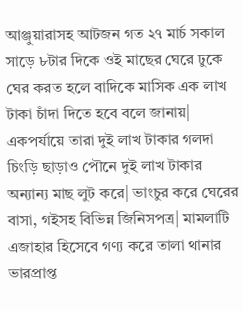আঞ্জুয়ারাসহ আটজন গত ২৭ মার্চ সকাল সাড়ে ৮টার দিকে ওই মাছের ঘেরে ঢুকে ঘের করত হলে বাদিকে মাসিক এক লাখ টাকা চাঁদা দিতে হবে বলে জানায়| একপর্যায়ে তারা দুই লাখ টাকার গলদা চিংড়ি ছাড়াও পৌনে দুই লাখ টাকার অন্যান্য মাছ লুট করে| ভাংচুর করে ঘেরের বাসা, গইসহ বিভিন্ন জিনিসপত্র| মামলাটি এজাহার হিসেবে গণ্য করে তালা থানার ভারপ্রাপ্ত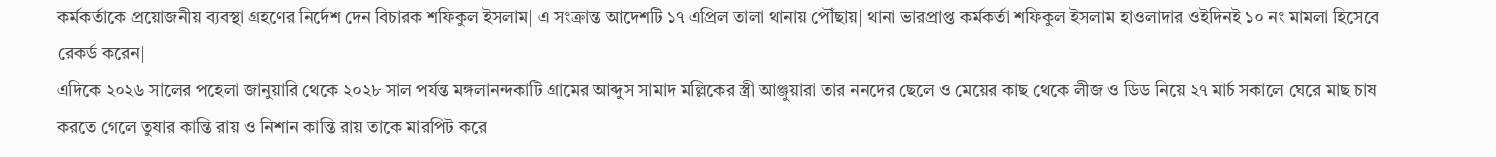কর্মকর্তাকে প্রয়োজনীয় ব্যবস্থা গ্রহণের নির্দেশ দেন বিচারক শফিকুল ইসলাম| এ সংক্রান্ত আদেশটি ১৭ এপ্রিল তালা থানায় পৌঁছায়| থানা ভারপ্রাপ্ত কর্মকর্তা শফিকুল ইসলাম হাওলাদার ওইদিনই ১০ নং মামলা হিসেবে রেকর্ড করেন|
এদিকে ২০২৬ সালের পহেলা জানুয়ারি থেকে ২০২৮ সাল পর্যন্ত মঙ্গলানন্দকাটি গ্রামের আব্দুস সামাদ মল্লিকের স্ত্রী আঞ্জুয়ারা তার ননদের ছেলে ও মেয়ের কাছ থেকে লীজ ও ডিড নিয়ে ২৭ মার্চ সকালে ঘেরে মাছ চাষ করতে গেলে তুষার কান্তি রায় ও নিশান কান্তি রায় তাকে মারপিট করে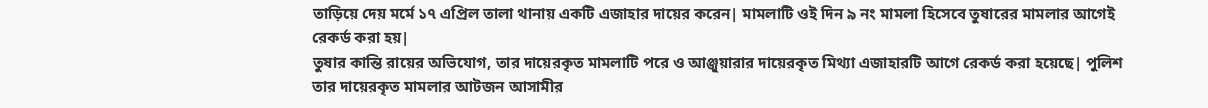তাড়িয়ে দেয় মর্মে ১৭ এপ্রিল তালা থানায় একটি এজাহার দায়ের করেন| মামলাটি ওই দিন ৯ নং মামলা হিসেবে তুষারের মামলার আগেই রেকর্ড করা হয়|
তুষার কান্তি রায়ের অভিযোগ, তার দায়েরকৃত মামলাটি পরে ও আঞ্জুয়ারার দায়েরকৃত মিথ্যা এজাহারটি আগে রেকর্ড করা হয়েছে| পুলিশ তার দায়েরকৃত মামলার আটজন আসামীর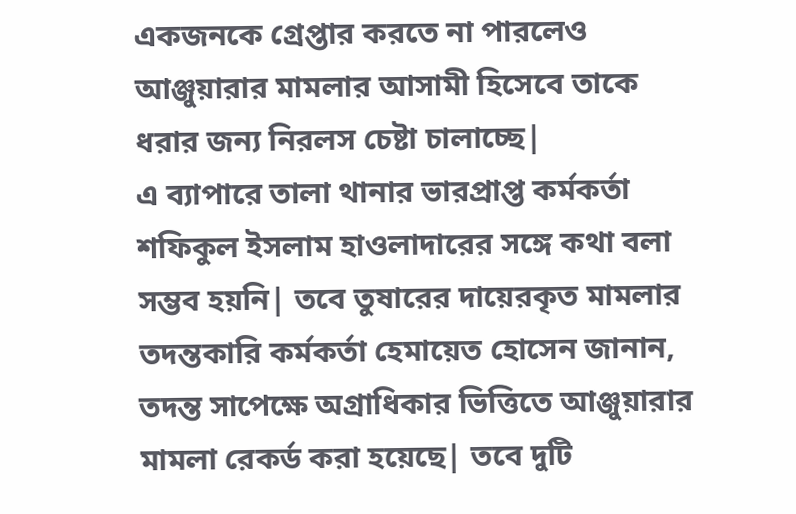একজনকে গ্রেপ্তার করতে না পারলেও আঞ্জুয়ারার মামলার আসামী হিসেবে তাকে ধরার জন্য নিরলস চেষ্টা চালাচ্ছে|
এ ব্যাপারে তালা থানার ভারপ্রাপ্ত কর্মকর্তা শফিকুল ইসলাম হাওলাদারের সঙ্গে কথা বলা সম্ভব হয়নি| তবে তুষারের দায়েরকৃত মামলার তদন্তকারি কর্মকর্তা হেমায়েত হোসেন জানান, তদন্ত সাপেক্ষে অগ্রাধিকার ভিত্তিতে আঞ্জুয়ারার মামলা রেকর্ড করা হয়েছে| তবে দুটি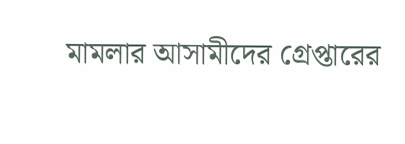মামলার আসামীদের গ্রেপ্তারের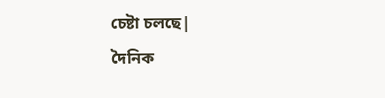চেষ্টা চলছে|
দৈনিক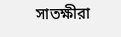সাতক্ষীরা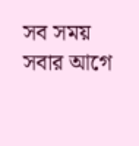সব সময় সবার আগে